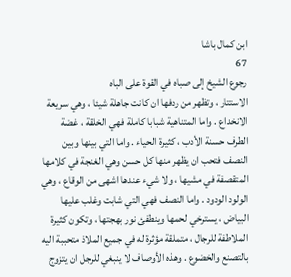ابن كمال باشا
67
رجوع الشيخ إلى صباه في القوة على الباه
الاستتار ، وتظهر من ردفها ان كانت جاهلة شيئا ، وهي سريعة الانخداع . واما المتناهية شبابا كاملة فهي الخلقة ، غضة الطرف حسنة الأدب ، كثيرة الحياء . واما التي بينها وبين النصف فتحب ان يظهر منها كل حسن وهي الغنجة في كلامها المتقصفة في مشيها ، ولا شيء عندها اشهى من الوقاع ، وهي الولود الودود . واما النصف فهي التي شابت وغلب عليها البياض ، يسترخي لحمها وينطفئ نور بهجتها ، وتكون كثيرة الملاطفة للرجال ، متملقة مؤثرة له في جميع الملاذ متحببة اليه بالتصنع والخضوع . وهذه الأوصاف لا ينبغي للرجل ان يتزوج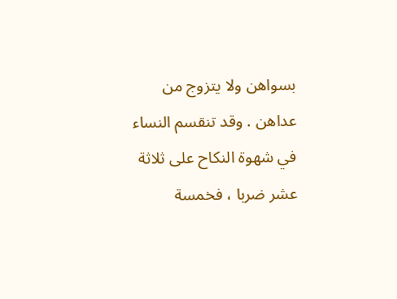بسواهن ولا يتزوج من عداهن . وقد تنقسم النساء في شهوة النكاح على ثلاثة عشر ضربا ، فخمسة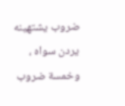ضروب يشتهينه يردن سواه ، وخمسة ضروب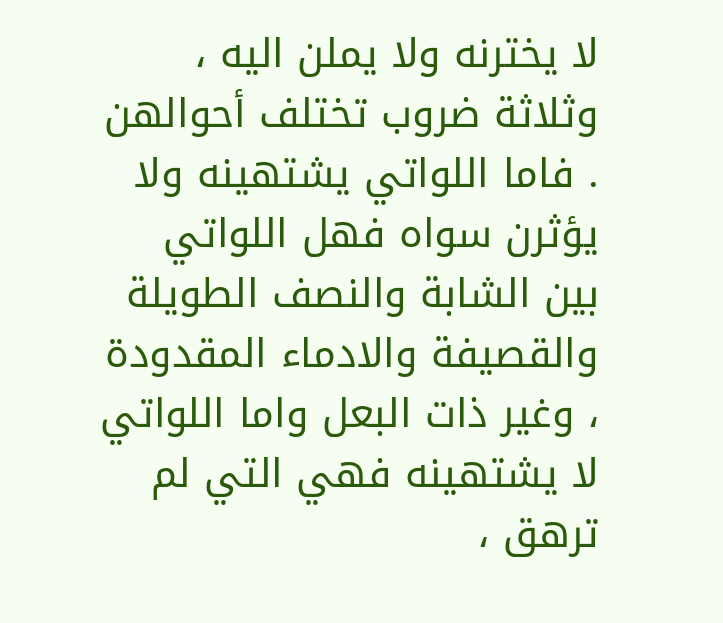لا يخترنه ولا يملن اليه ، وثلاثة ضروب تختلف أحوالهن . فاما اللواتي يشتهينه ولا يؤثرن سواه فهل اللواتي بين الشابة والنصف الطويلة والقصيفة والادماء المقدودة ، وغير ذات البعل واما اللواتي لا يشتهينه فهي التي لم ترهق ،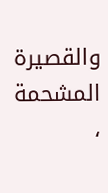والقصيرة المشحمة ،